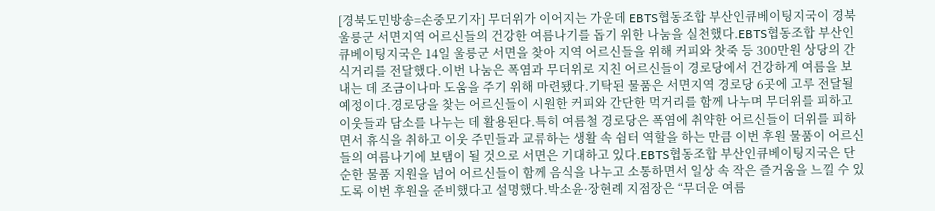[경북도민방송=손중모기자] 무더위가 이어지는 가운데 EBTS협동조합 부산인큐베이팅지국이 경북 울릉군 서면지역 어르신들의 건강한 여름나기를 돕기 위한 나눔을 실천했다.EBTS협동조합 부산인큐베이팅지국은 14일 울릉군 서면을 찾아 지역 어르신들을 위해 커피와 찻죽 등 300만원 상당의 간식거리를 전달했다.이번 나눔은 폭염과 무더위로 지친 어르신들이 경로당에서 건강하게 여름을 보내는 데 조금이나마 도움을 주기 위해 마련됐다.기탁된 물품은 서면지역 경로당 6곳에 고루 전달될 예정이다.경로당을 찾는 어르신들이 시원한 커피와 간단한 먹거리를 함께 나누며 무더위를 피하고 이웃들과 담소를 나누는 데 활용된다.특히 여름철 경로당은 폭염에 취약한 어르신들이 더위를 피하면서 휴식을 취하고 이웃 주민들과 교류하는 생활 속 쉼터 역할을 하는 만큼 이번 후원 물품이 어르신들의 여름나기에 보탬이 될 것으로 서면은 기대하고 있다.EBTS협동조합 부산인큐베이팅지국은 단순한 물품 지원을 넘어 어르신들이 함께 음식을 나누고 소통하면서 일상 속 작은 즐거움을 느낄 수 있도록 이번 후원을 준비했다고 설명했다.박소윤·장현례 지점장은 “무더운 여름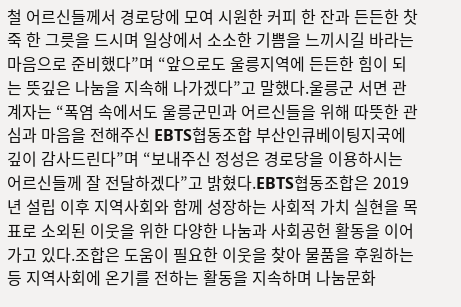철 어르신들께서 경로당에 모여 시원한 커피 한 잔과 든든한 찻죽 한 그릇을 드시며 일상에서 소소한 기쁨을 느끼시길 바라는 마음으로 준비했다”며 “앞으로도 울릉지역에 든든한 힘이 되는 뜻깊은 나눔을 지속해 나가겠다”고 말했다.울릉군 서면 관계자는 “폭염 속에서도 울릉군민과 어르신들을 위해 따뜻한 관심과 마음을 전해주신 EBTS협동조합 부산인큐베이팅지국에 깊이 감사드린다”며 “보내주신 정성은 경로당을 이용하시는 어르신들께 잘 전달하겠다”고 밝혔다.EBTS협동조합은 2019년 설립 이후 지역사회와 함께 성장하는 사회적 가치 실현을 목표로 소외된 이웃을 위한 다양한 나눔과 사회공헌 활동을 이어가고 있다.조합은 도움이 필요한 이웃을 찾아 물품을 후원하는 등 지역사회에 온기를 전하는 활동을 지속하며 나눔문화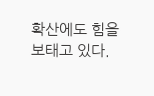확산에도 힘을 보태고 있다.